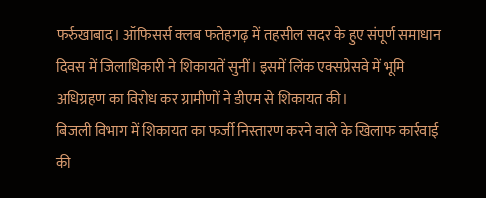फर्रुखाबाद। ऑफिसर्स क्लब फतेहगढ़ में तहसील सदर के हुए संपूर्ण समाधान दिवस में जिलाधिकारी ने शिकायतें सुनीं। इसमें लिंक एक्सप्रेसवे में भूमि अधिग्रहण का विरोध कर ग्रामीणों ने डीएम से शिकायत की।
बिजली विभाग में शिकायत का फर्जी निस्तारण करने वाले के खिलाफ कार्रवाई की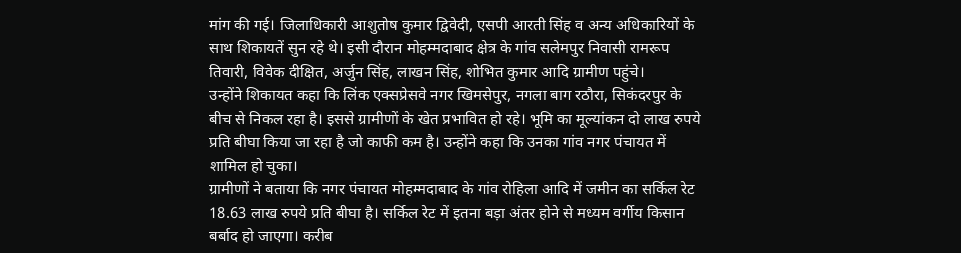मांग की गई। जिलाधिकारी आशुतोष कुमार द्विवेदी, एसपी आरती सिंह व अन्य अधिकारियों के साथ शिकायतें सुन रहे थे। इसी दौरान मोहम्मदाबाद क्षेत्र के गांव सलेमपुर निवासी रामरूप तिवारी, विवेक दीक्षित, अर्जुन सिंह, लाखन सिंह, शोभित कुमार आदि ग्रामीण पहुंचे।
उन्होंने शिकायत कहा कि लिंक एक्सप्रेसवे नगर खिमसेपुर, नगला बाग रठौरा, सिकंदरपुर के बीच से निकल रहा है। इससे ग्रामीणों के खेत प्रभावित हो रहे। भूमि का मूल्यांकन दो लाख रुपये प्रति बीघा किया जा रहा है जो काफी कम है। उन्होंने कहा कि उनका गांव नगर पंचायत में शामिल हो चुका।
ग्रामीणों ने बताया कि नगर पंचायत मोहम्मदाबाद के गांव रोहिला आदि में जमीन का सर्किल रेट 18.63 लाख रुपये प्रति बीघा है। सर्किल रेट में इतना बड़ा अंतर होने से मध्यम वर्गीय किसान बर्बाद हो जाएगा। करीब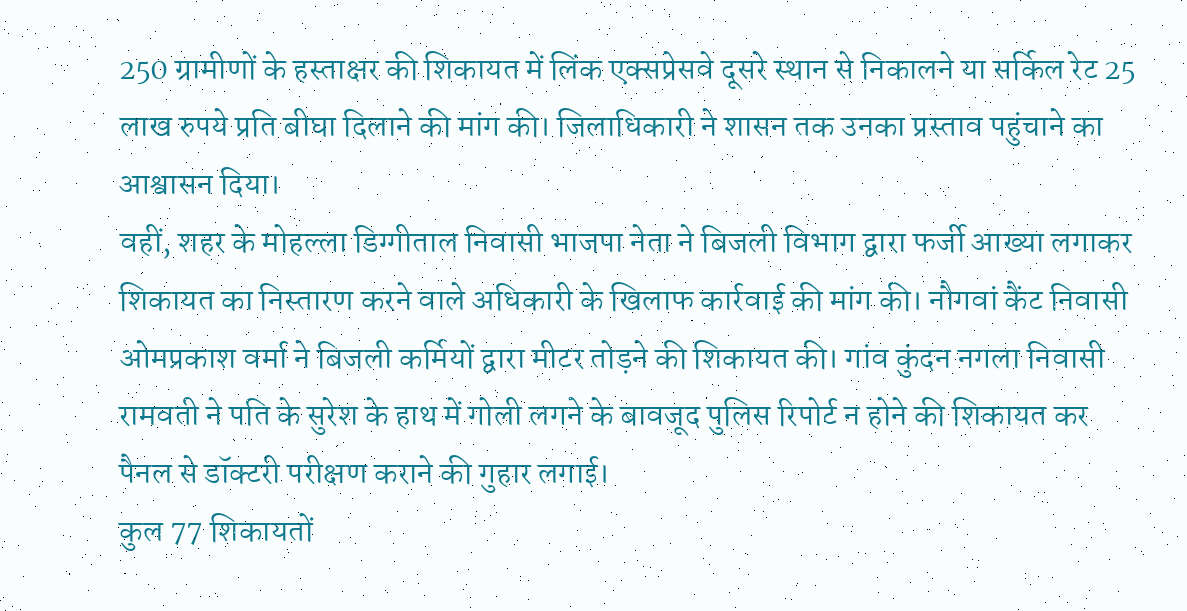250 ग्रामीणों के हस्ताक्षर की शिकायत में लिंक एक्सप्रेसवे दूसरे स्थान से निकालने या सर्किल रेट 25 लाख रुपये प्रति बीघा दिलाने की मांग की। जिलाधिकारी ने शासन तक उनका प्रस्ताव पहुंचाने का आश्वासन दिया।
वहीं, शहर के मोहल्ला डिग्गीताल निवासी भाजपा नेता ने बिजली विभाग द्वारा फर्जी आख्या लगाकर शिकायत का निस्तारण करने वाले अधिकारी के खिलाफ कार्रवाई की मांग की। नौगवां कैंट निवासी ओमप्रकाश वर्मा ने बिजली कर्मियों द्वारा मीटर तोड़ने की शिकायत की। गांव कुंदन नगला निवासी रामवती ने पति के सुरेश के हाथ में गोली लगने के बावजूद पुलिस रिपोर्ट न होने की शिकायत कर पैनल से डॉक्टरी परीक्षण कराने की गुहार लगाई।
कुल 77 शिकायतों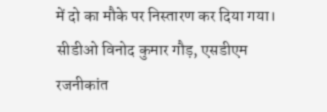में दो का मौके पर निस्तारण कर दिया गया। सीडीओ विनोद कुमार गौड़, एसडीएम रजनीकांत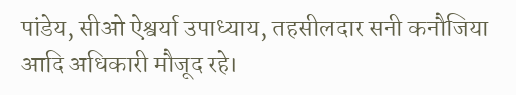पांडेय, सीओ ऐश्वर्या उपाध्याय, तहसीलदार सनी कनौजिया आदि अधिकारी मौजूद रहे।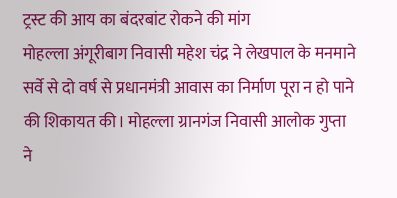ट्रस्ट की आय का बंदरबांट रोकने की मांग
मोहल्ला अंगूरीबाग निवासी महेश चंद्र ने लेखपाल के मनमाने सर्वे से दो वर्ष से प्रधानमंत्री आवास का निर्माण पूरा न हो पाने की शिकायत की। मोहल्ला ग्रानगंज निवासी आलोक गुप्ता ने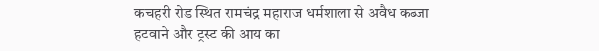कचहरी रोड स्थित रामचंद्र महाराज धर्मशाला से अवैध कब्जा हटवाने और ट्रस्ट की आय का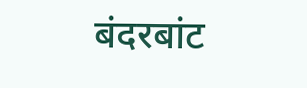बंदरबांट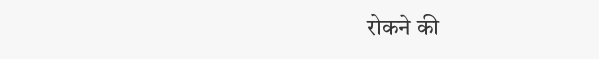रोकने की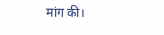मांग की।